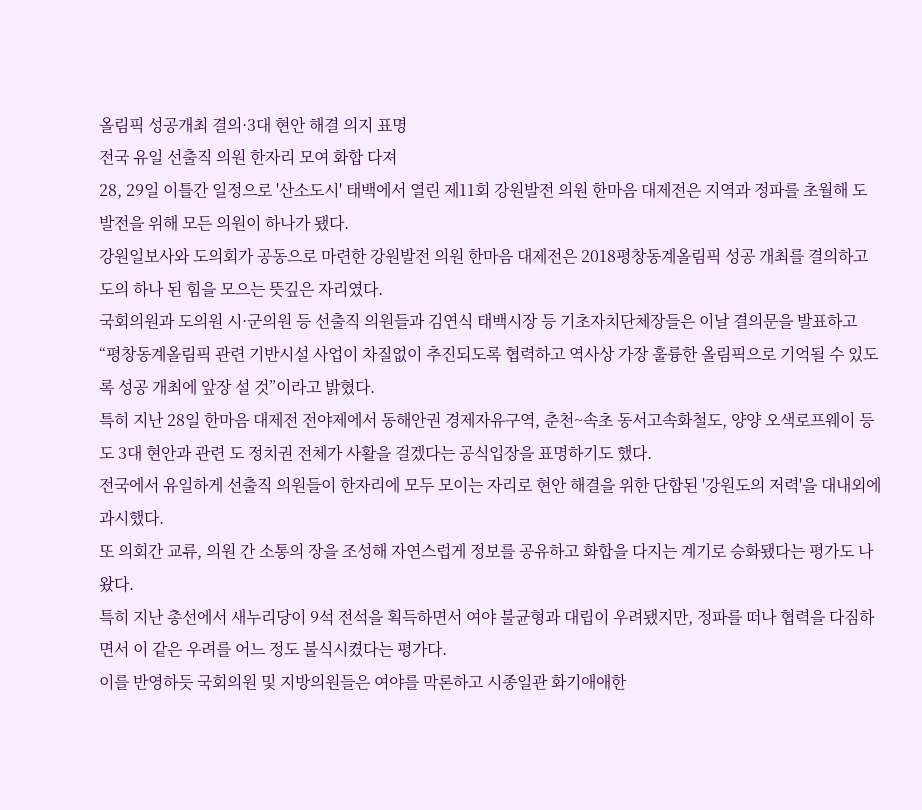올림픽 성공개최 결의·3대 현안 해결 의지 표명
전국 유일 선출직 의원 한자리 모여 화합 다져
28, 29일 이틀간 일정으로 '산소도시' 태백에서 열린 제11회 강원발전 의원 한마음 대제전은 지역과 정파를 초월해 도 발전을 위해 모든 의원이 하나가 됐다.
강원일보사와 도의회가 공동으로 마련한 강원발전 의원 한마음 대제전은 2018평창동계올림픽 성공 개최를 결의하고 도의 하나 된 힘을 모으는 뜻깊은 자리였다.
국회의원과 도의원 시·군의원 등 선출직 의원들과 김연식 태백시장 등 기초자치단체장들은 이날 결의문을 발표하고 “평창동계올림픽 관련 기반시설 사업이 차질없이 추진되도록 협력하고 역사상 가장 훌륭한 올림픽으로 기억될 수 있도록 성공 개최에 앞장 설 것”이라고 밝혔다.
특히 지난 28일 한마음 대제전 전야제에서 동해안권 경제자유구역, 춘천~속초 동서고속화철도, 양양 오색로프웨이 등 도 3대 현안과 관련 도 정치권 전체가 사활을 걸겠다는 공식입장을 표명하기도 했다.
전국에서 유일하게 선출직 의원들이 한자리에 모두 모이는 자리로 현안 해결을 위한 단합된 '강원도의 저력'을 대내외에 과시했다.
또 의회간 교류, 의원 간 소통의 장을 조성해 자연스럽게 정보를 공유하고 화합을 다지는 계기로 승화됐다는 평가도 나왔다.
특히 지난 총선에서 새누리당이 9석 전석을 획득하면서 여야 불균형과 대립이 우려됐지만, 정파를 떠나 협력을 다짐하면서 이 같은 우려를 어느 정도 불식시켰다는 평가다.
이를 반영하듯 국회의원 및 지방의원들은 여야를 막론하고 시종일관 화기애애한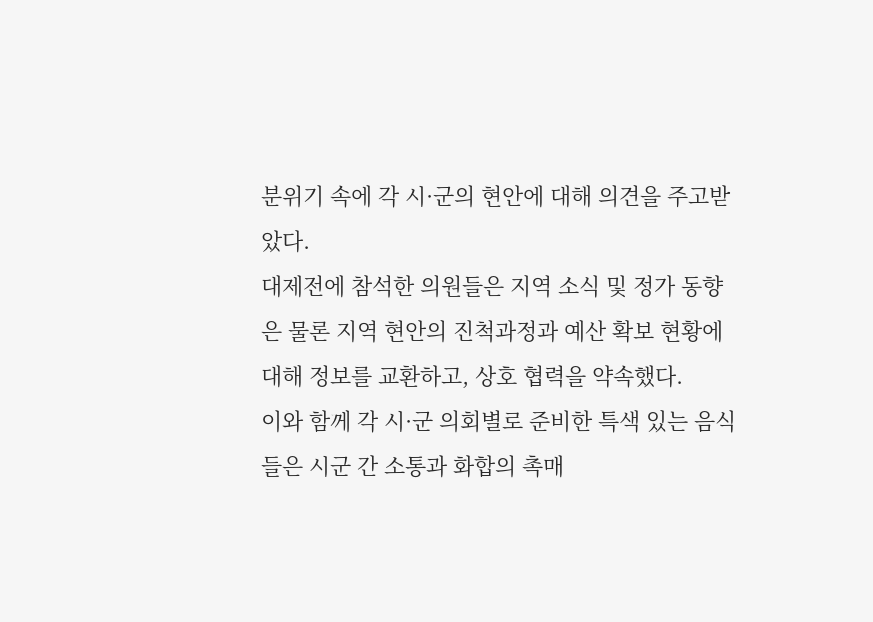분위기 속에 각 시·군의 현안에 대해 의견을 주고받았다.
대제전에 참석한 의원들은 지역 소식 및 정가 동향은 물론 지역 현안의 진척과정과 예산 확보 현황에 대해 정보를 교환하고, 상호 협력을 약속했다.
이와 함께 각 시·군 의회별로 준비한 특색 있는 음식들은 시군 간 소통과 화합의 촉매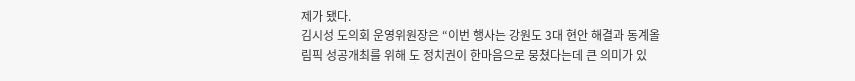제가 됐다.
김시성 도의회 운영위원장은 “이번 행사는 강원도 3대 현안 해결과 동계올림픽 성공개최를 위해 도 정치권이 한마음으로 뭉쳤다는데 큰 의미가 있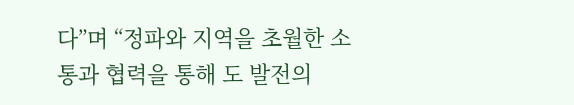다”며 “정파와 지역을 초월한 소통과 협력을 통해 도 발전의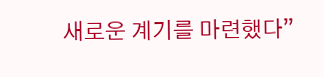새로운 계기를 마련했다”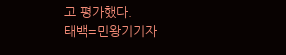고 평가했다.
태백=민왕기기자